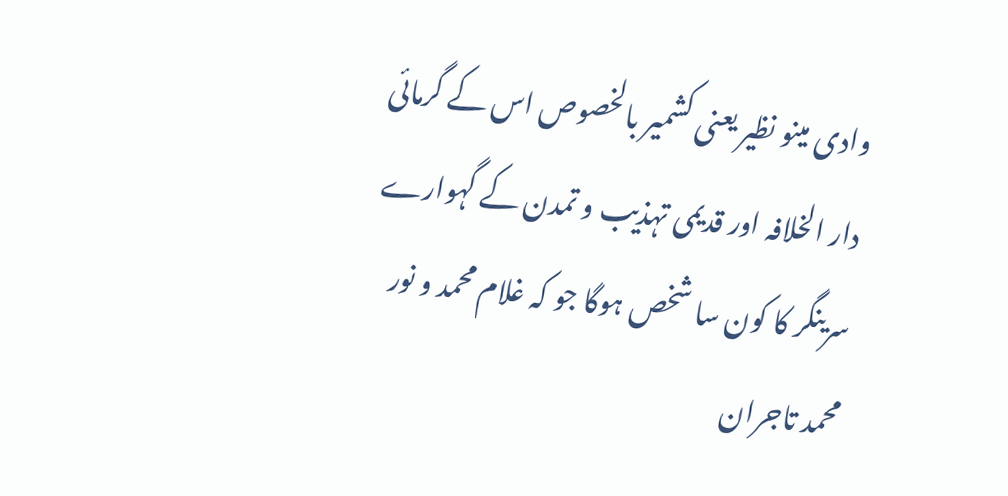وادی مینو نظیر یعنی کشمیر بالخصوص اس کے گرمائی دار الخلافہ اور قدیمی تہذیب و تمدن کے گہوارے سرینگر کا کون سا شخص ہوگا جو کہ غلام محمد و نور محمد تاجران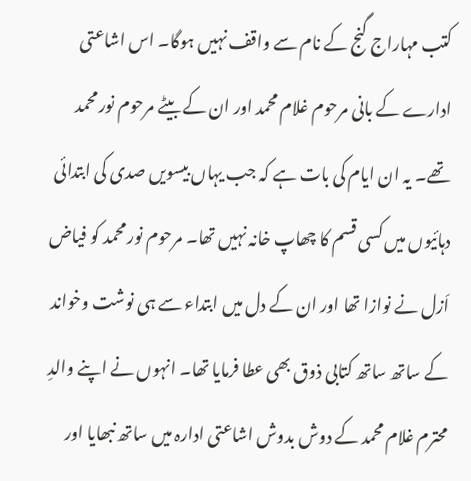کتب مہاراج گنج کے نام سے واقف نہیں ہوگا۔ اس اشاعتی ادارے کے بانی مرحوم غلام محمد اور ان کے بیٹے مرحوم نور محمد تھے۔ یہ ان ایام کی بات ہے کہ جب یہاں بیسویں صدی کی ابتدائی دہائیوں میں کسی قسم کا چھاپ خانہ نہیں تھا۔ مرحوم نور محمد کو فیاض اَزل نے نوازا تھا اور ان کے دل میں ابتداء سے ہی نوشت وخواند کے ساتھ ساتھ کتابی ذوق بھی عطا فرمایا تھا۔ انہوں نے اپنے والدِ محترم غلام محمد کے دوش بدوش اشاعتی ادارہ میں ساتھ نبھایا اور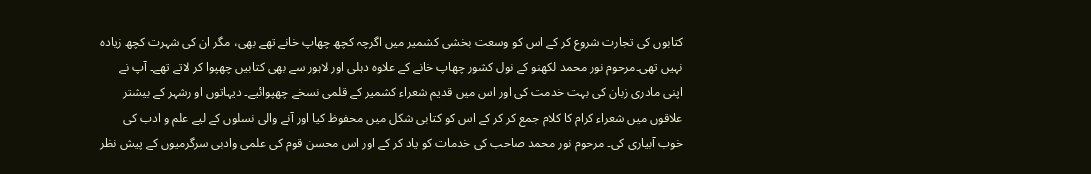کتابوں کی تجارت شروع کر کے اس کو وسعت بخشی کشمیر میں اگرچہ کچھ چھاپ خانے تھے بھی، مگر ان کی شہرت کچھ زیادہ نہیں تھی۔مرحوم نور محمد لکھنو کے نول کشور چھاپ خانے کے علاوہ دہلی اور لاہور سے بھی کتابیں چھپوا کر لاتے تھے۔ آپ نے اپنی مادری زبان کی بہت خدمت کی اور اس میں قدیم شعراء کشمیر کے قلمی نسخے چھپوائیے۔ دیہاتوں او رشہر کے بیشتر علاقوں میں شعراء کرام کا کلام جمع کر کر کے اس کو کتابی شکل میں محفوظ کیا اور آنے والی نسلوں کے لیے علم و ادب کی خوب آبیاری کی۔ مرحوم نور محمد صاحب کی خدمات کو یاد کر کے اور اس محسن قوم کی علمی وادبی سرگرمیوں کے پیش نظر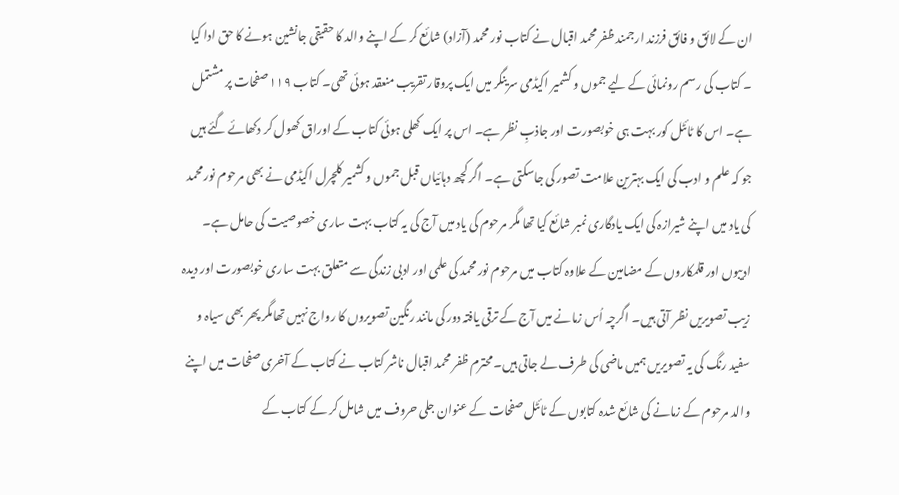ان کے لائق و فائق فرزند ارجمند ظفر محمد اقبال نے کتاب نور محمد (آزاد) شائع کر کے اپنے والد کا حقیقی جانشین ہونے کا حق ادا کیا ۔ کتاب کی رسم رونمائی کے لیے جموں و کشمیر اکیڈمی سرینگر میں ایک پروقار تقریب منعقد ہوئی تھی۔ کتاب ۱۱۹ صفحات پر مشتمل ہے۔ اس کا ٹائٹل کور بہت ہی خوبصورت اور جاذبِ نظر ہے۔ اس پر ایک کھلی ہوئی کتاب کے اوراق کھول کر دکھائے گئے ہیں جو کہ علم و ادب کی ایک بہترین علامت تصور کی جاسکتی ہے۔ اگر کچھ دہائیاں قبل جموں و کشمیر کلچرل اکیڈمی نے بھی مرحوم نور محمد کی یاد میں اپنے شیرازہ کی ایک یادگاری نمبر شائع کیا تھا مگر مرحوم کی یاد میں آج کی یہ کتاب بہت ساری خصوصیت کی حامل ہے۔ ادیبوں اور قلمکاروں کے مضامین کے علاوہ کتاب میں مرحوم نور محمد کی علمی اور ادبی زندگی سے متعلق بہت ساری خوبصورت اور دیدہ زیب تصویریں نظر آتی ہیں۔ اگرچہ اُس زمانے میں آج کے ترقی یافتہ دور کی مانند رنگین تصویروں کا رواج نہیں تھامگر پھر بھی سیاہ و سفید رنگ کی یہ تصویریں ہمیں ماضی کی طرف لے جاتی ہیں۔ محترم ظفر محمد اقبال ناشر کتاب نے کتاب کے آخری صفحات میں اپنے والد مرحوم کے زمانے کی شائع شدہ کتابوں کے ٹائٹل صفحات کے عنوان جلی حروف میں شامل کر کے کتاب کے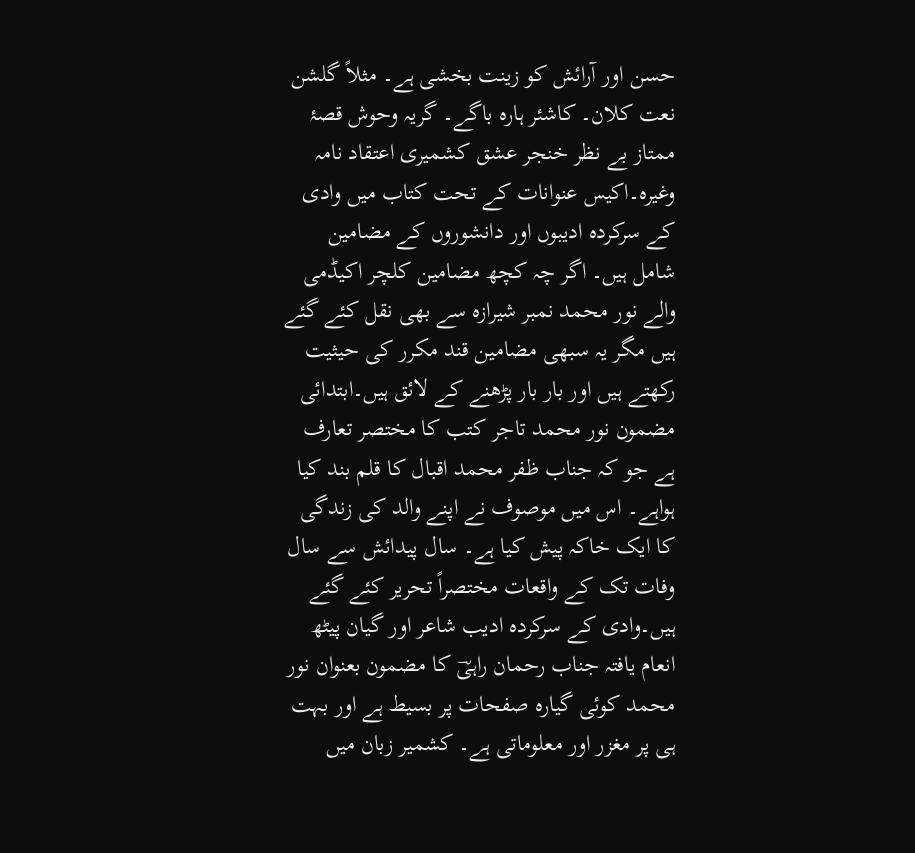حسن اور آرائش کو زینت بخشی ہے۔ مثلاً گلشن نعت کلان۔ کاشئر ہارہ باگے۔ گریہ وحوش قصۂ ممتاز بے نظر خنجر عشق کشمیری اعتقاد نامہ وغیرہ۔اکیس عنوانات کے تحت کتاب میں وادی کے سرکردہ ادیبوں اور دانشوروں کے مضامین شامل ہیں۔ اگر چہ کچھ مضامین کلچر اکیڈمی والے نور محمد نمبر شیرازہ سے بھی نقل کئے گئے ہیں مگر یہ سبھی مضامین قند مکرر کی حیثیت رکھتے ہیں اور بار بار پڑھنے کے لائق ہیں۔ابتدائی مضمون نور محمد تاجر کتب کا مختصر تعارف ہے جو کہ جناب ظفر محمد اقبال کا قلم بند کیا ہواہے۔ اس میں موصوف نے اپنے والد کی زندگی کا ایک خاکہ پیش کیا ہے۔ سال پیدائش سے سال وفات تک کے واقعات مختصراً تحریر کئے گئے ہیں۔وادی کے سرکردہ ادیب شاعر اور گیان پیٹھ انعام یافتہ جناب رحمان راہیؔ کا مضمون بعنوان نور محمد کوئی گیارہ صفحات پر بسیط ہے اور بہت ہی پر مغزر اور معلوماتی ہے۔ کشمیر زبان میں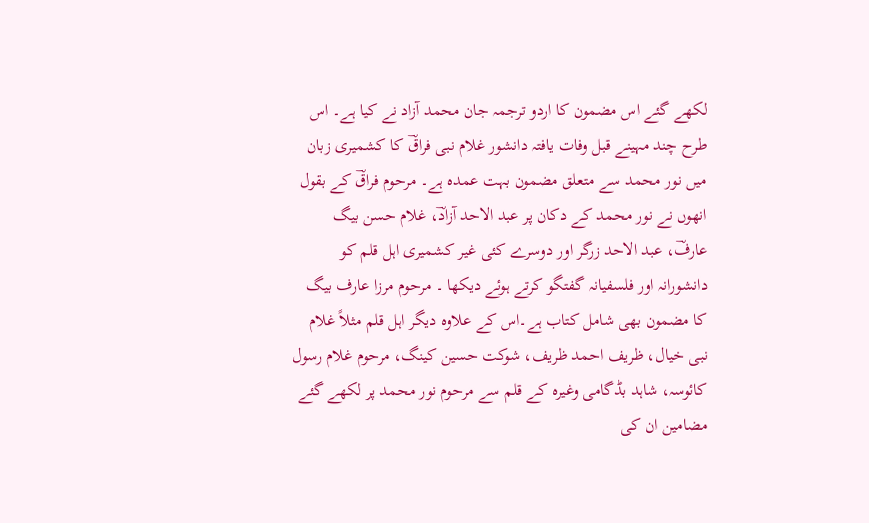لکھے گئے اس مضمون کا اردو ترجمہ جان محمد آزاد نے کیا ہے۔ اس طرح چند مہینے قبل وفات یافتہ دانشور غلام نبی فراقؔ کا کشمیری زبان میں نور محمد سے متعلق مضمون بہت عمدہ ہے۔ مرحوم فراقؔ کے بقول انھوں نے نور محمد کے دکان پر عبد الاحد آزادؔ، غلام حسن بیگ عارفؔ، عبد الاحد زرگر اور دوسرے کئی غیر کشمیری اہل قلم کو دانشورانہ اور فلسفیانہ گفتگو کرتے ہوئے دیکھا ۔ مرحوم مرزا عارف بیگ کا مضمون بھی شامل کتاب ہے۔اس کے علاوہ دیگر اہل قلم مثلاً غلام نبی خیال، ظریف احمد ظریف، شوکت حسین کینگ، مرحوم غلام رسول کائوسہ، شاہد بڈگامی وغیرہ کے قلم سے مرحوم نور محمد پر لکھے گئے مضامین ان کی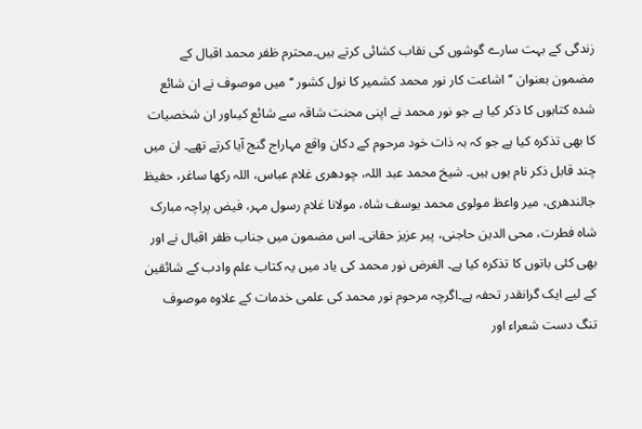زندگی کے بہت سارے گوشوں کی نقاب کشائی کرتے ہیں۔محترم ظفر محمد اقبال کے مضمون بعنوان ’’اشاعت کار نور محمد کشمیر کا نول کشور ‘‘ میں موصوف نے ان شائع شدہ کتابوں کا ذکر کیا ہے جو نور محمد نے اپنی محنت شاقہ سے شائع کیںاور ان شخصیات کا بھی تذکرہ کیا ہے جو کہ بہ ذات خود مرحوم کے دکان واقع مہاراج گنج آیا کرتے تھے۔ ان میں چند قابل ذکر نام یوں ہیں۔ شیخ محمد عبد اللہ، چودھری غلام عباس، اللہ رکھا ساغر، حفیظ جالندھری، میر واعظ مولوی محمد یوسف شاہ، مولانا غلام رسول مہر، فیض پراچہ مبارک شاہ فطرت، محی الدین حاجنی، پیر عزیز حقانی۔ اس مضمون میں جناب ظفر اقبال نے اور بھی کئی باتوں کا تذکرہ کیا ہے۔ الغرض نور محمد کی یاد میں یہ کتاب علم وادب کے شائقین کے لیے ایک گرانقدر تحفہ ہے۔اگرچہ مرحوم نور محمد کی علمی خدمات کے علاوہ موصوف تنگ دست شعراء اور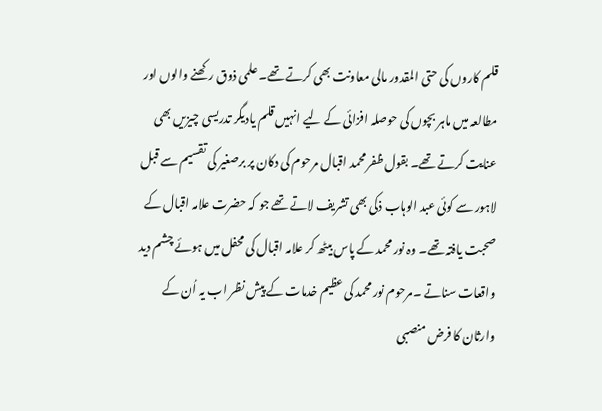قلم کاروں کی حتی المقدور مالی معاونت بھی کرتے تھے۔ علمی ذوق رکھنے والوں اور مطالعہ میں ماہر بچوں کی حوصلہ افزائی کے لیے انہیں قلم یادیگر تدریسی چیزیں بھی عنایت کرتے تھے۔ بقول ظفر محمد اقبال مرحوم کی دکان پر برصغیر کی تقسیم سے قبل لاہور سے کوئی عبد الوہاب ذکی بھی تشریف لاتے تھے جو کہ حضرت علامہ اقبال کے صحبت یافتہ تھے۔ وہ نور محمد کے پاس بیٹھ کر علامہ اقبال کی محفل میں ہوئے چشم دید واقعات سناتے ۔مرحوم نور محمد کی عظیم خدمات کے پیش نظر اب یہ اُن کے وارثان کا فرض منصبی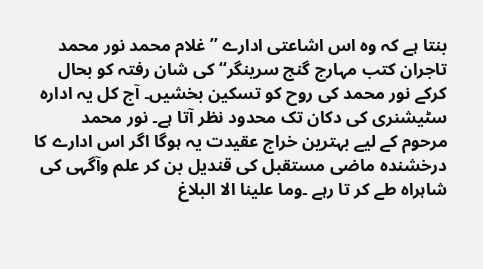بنتا ہے کہ وہ اس اشاعتی ادارے ’’غلام محمد نور محمد تاجران کتب مہارج گنج سرینگر‘‘ کی شان رفتہ کو بحال کرکے نور محمد کی روح کو تسکین بخشیں۔ آج کل یہ ادارہ سٹیشنری کی دکان تک محدود نظر آتا ہے۔ نور محمد مرحوم کے لیے بہترین خراج عقیدت یہ ہوگا اگر اس ادارے کا درخشندہ ماضی مستقبل کی قندیل بن کر علم وآگہی کی شاہراہ طے کر تا رہے ۔وما علینا الا البلاغ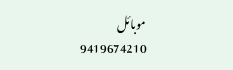موبائل 9419674210